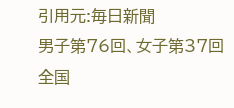引用元:毎日新聞
男子第76回、女子第37回全国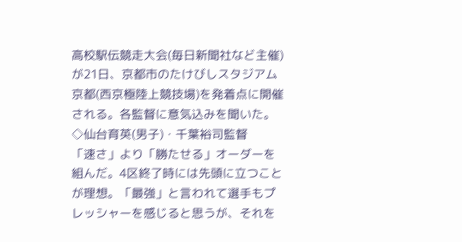高校駅伝競走大会(毎日新聞社など主催)が21日、京都市のたけびしスタジアム京都(西京極陸上競技場)を発着点に開催される。各監督に意気込みを聞いた。
◇仙台育英(男子)・千葉裕司監督
「速さ」より「勝たせる」オーダーを組んだ。4区終了時には先頭に立つことが理想。「最強」と言われて選手もプレッシャーを感じると思うが、それを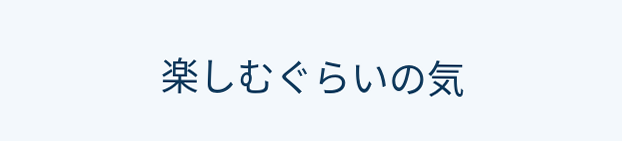楽しむぐらいの気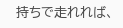持ちで走れれば、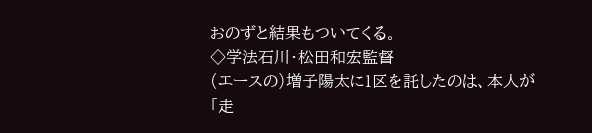おのずと結果もついてくる。
◇学法石川・松田和宏監督
(エースの)増子陽太に1区を託したのは、本人が「走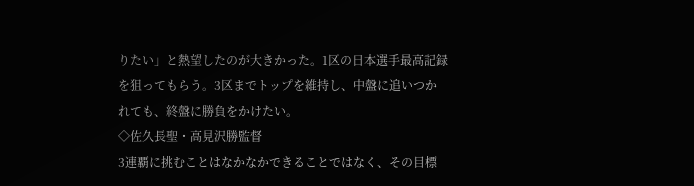りたい」と熱望したのが大きかった。1区の日本選手最高記録を狙ってもらう。3区までトップを維持し、中盤に追いつかれても、終盤に勝負をかけたい。
◇佐久長聖・高見沢勝監督
3連覇に挑むことはなかなかできることではなく、その目標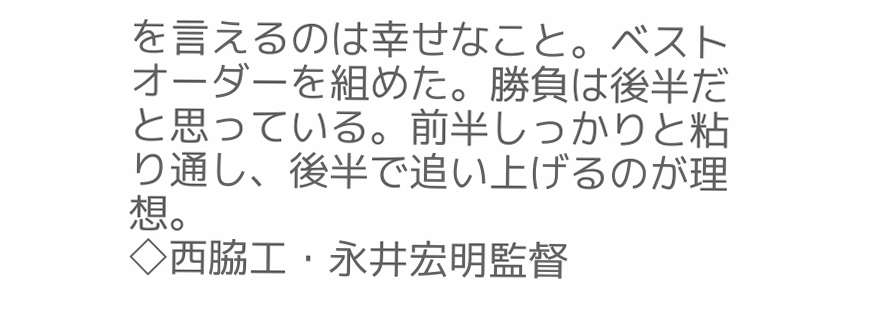を言えるのは幸せなこと。ベストオーダーを組めた。勝負は後半だと思っている。前半しっかりと粘り通し、後半で追い上げるのが理想。
◇西脇工・永井宏明監督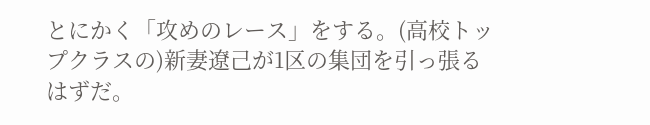とにかく「攻めのレース」をする。(高校トップクラスの)新妻遼己が1区の集団を引っ張るはずだ。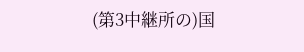(第3中継所の)国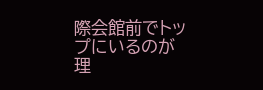際会館前でトップにいるのが理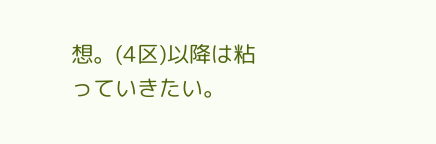想。(4区)以降は粘っていきたい。